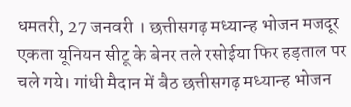धमतरी, 27 जनवरी । छत्तीसगढ़ मध्यान्ह भोजन मजदूर एकता यूनियन सीटू के बेनर तले रसोईया फिर हड़ताल पर चले गये। गांधी मैदान में बैठ छत्तीसगढ़ मध्यान्ह भोजन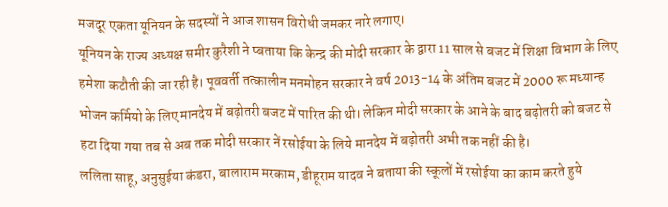मजदूर एकता यूनियन के सदस्यों ने आज शासन विरोधी जमकर नारे लगाए।
यूनियन के राज्य अध्यक्ष समीर कुरैशी ने प्बताया कि केन्द्र की मोदी सरकार के द्वारा 11 साल से बजट में शिक्षा विभाग के लिए हमेशा कटौती की जा रही है। पूववर्ती तत्कालीन मनमोहन सरकार ने वर्ष 2013-14 के अंतिम बजट में 2000 रू मध्यान्ह भोजन कर्मियो के लिए मानदेय में बढ़ोतरी बजट में पारित की थी। लेकिन मोदी सरकार के आने के बाद बढ़ोतरी को बजट से हटा दिया गया तब से अब तक मोदी सरकार नें रसोईया के लिये मानदेय में बढ़ोतरी अभी तक नहीं की है।
ललिता साहू, अनुसुईया कंडरा, बालाराम मरकाम, डीहूराम यादव ने बताया की स्कूलों में रसोईया का काम करते हुये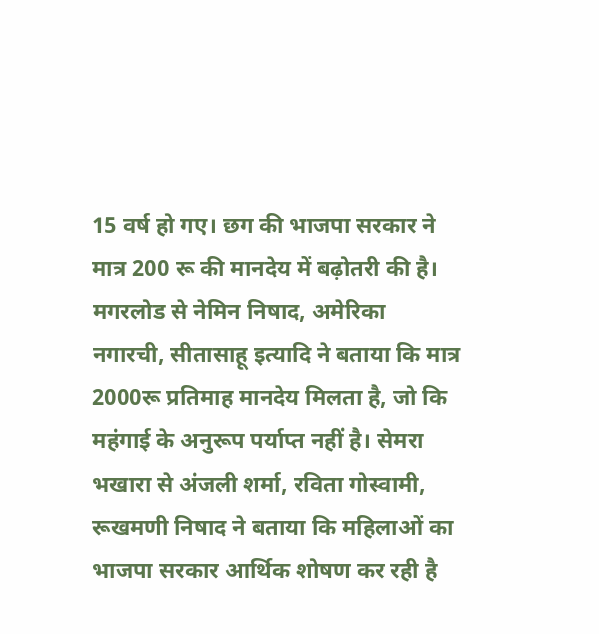15 वर्ष हो गए। छग की भाजपा सरकार ने मात्र 200 रू की मानदेय में बढ़ोतरी की है। मगरलोड से नेमिन निषाद, अमेरिका नगारची, सीतासाहू इत्यादि ने बताया कि मात्र 2000रू प्रतिमाह मानदेय मिलता है, जो कि महंगाई के अनुरूप पर्याप्त नहीं है। सेमरा भखारा से अंजली शर्मा, रविता गोस्वामी, रूखमणी निषाद ने बताया कि महिलाओं का भाजपा सरकार आर्थिक शोषण कर रही है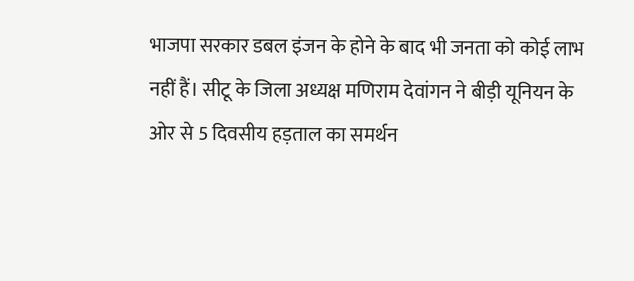भाजपा सरकार डबल इंजन के होने के बाद भी जनता को कोई लाभ नहीं हैं। सीटू के जिला अध्यक्ष मणिराम देवांगन ने बीड़ी यूनियन के ओर से 5 दिवसीय हड़ताल का समर्थन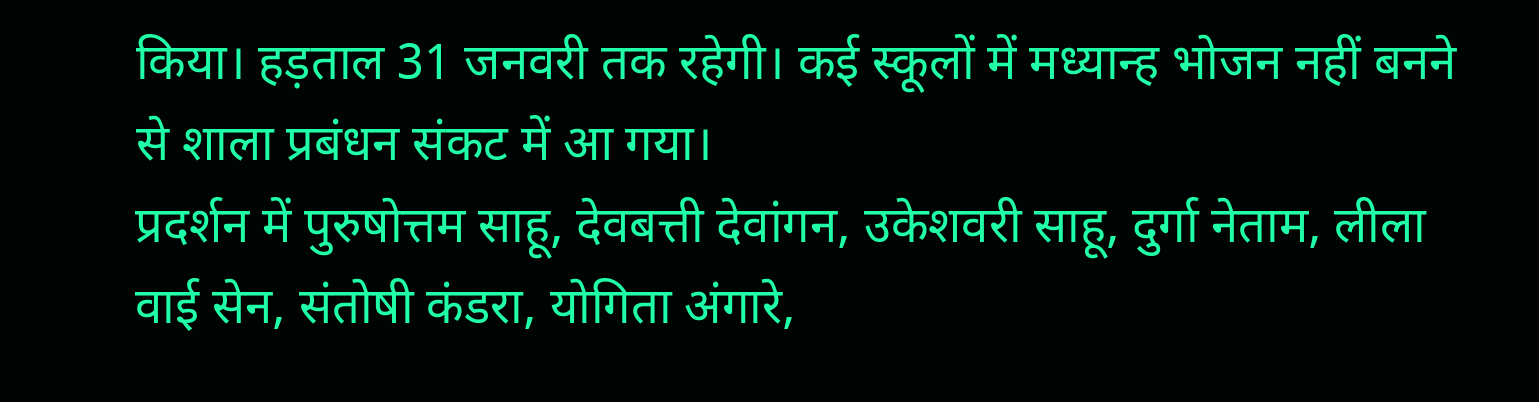किया। हड़ताल 31 जनवरी तक रहेगी। कई स्कूलों में मध्यान्ह भोजन नहीं बनने से शाला प्रबंधन संकट में आ गया।
प्रदर्शन में पुरुषोत्तम साहू, देवबत्ती देवांगन, उकेशवरी साहू, दुर्गा नेताम, लीला वाई सेन, संतोषी कंडरा, योगिता अंगारे,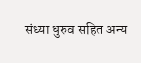संध्या धुरुव सहित अन्य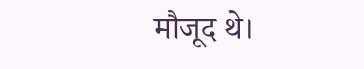मौजूद थे।